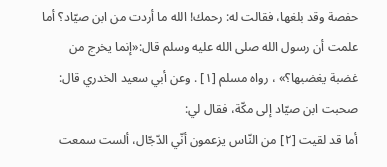حفصة وقد بلغها، فقالت له: رحمك! الله ما أردت من ابن صيّاد؟ أما علمت أن رسول الله صلى الله عليه وسلم قال:«إنما يخرج من غضبة يغضبها؟» ، رواه مسلم [١] . وعن أبي سعيد الخدري قال: صحبت ابن صيّاد إلى مكّة، فقال لي:
أما قد لقيت [٢] من النّاس يزعمون أنّي الدّجّال، ألست سمعت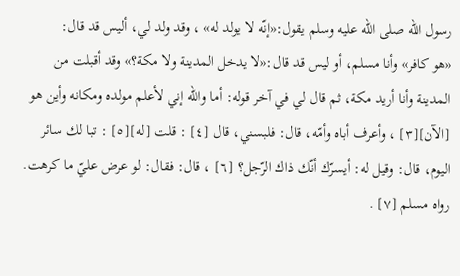رسول الله صلى الله عليه وسلم يقول:«إنّه لا يولد له» ، وقد ولد لي، أليس قد قال:
«هو كافر» وأنا مسلم، أو ليس قد قال:«لا يدخل المدينة ولا مكة؟» وقد أقبلت من المدينة وأنا أريد مكة، ثم قال لي في آخر قوله: أما والله إني لأعلم مولده ومكانه وأين هو [الآن][٣] ، وأعرف أباه وأمّه، قال: فلبسني، قال [٤] : قلت [له][٥] : تبا لك سائر اليوم، قال: وقيل له: أيسرّك أنّك ذاك الرّجل؟ [٦] ، قال: فقال: لو عرض عليّ ما كرهت. رواه مسلم [٧] .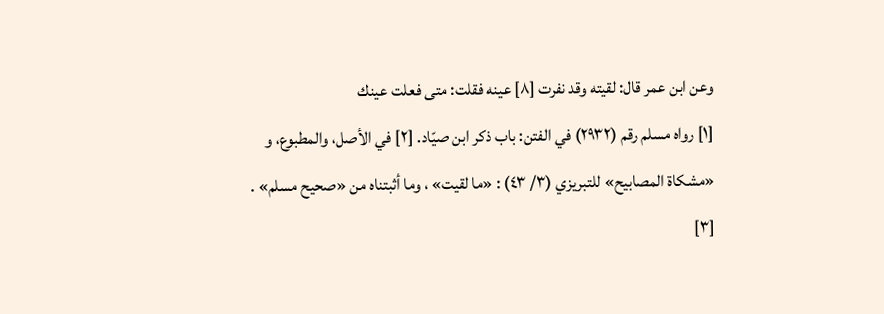وعن ابن عمر قال: لقيته وقد نفرت [٨] عينه فقلت: متى فعلت عينك
[١] رواه مسلم رقم (٢٩٣٢) في الفتن: باب ذكر ابن صيّاد. [٢] في الأصل، والمطبوع، و «مشكاة المصابيح» للتبريزي (٣/ ٤٣) : «ما لقيت» ، وما أثبتناه من «صحيح مسلم» . [٣]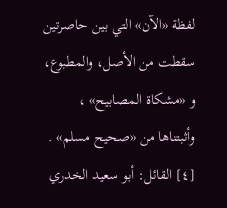لفظة «الآن» التي بين حاصرتين سقطت من الأصل، والمطبوع، و «مشكاة المصابيح» ، وأثبتناها من «صحيح مسلم» . [٤] القائل: أبو سعيد الخدري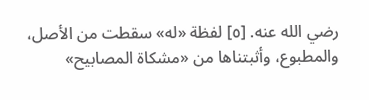رضي الله عنه. [٥] لفظة «له» سقطت من الأصل، والمطبوع، وأثبتناها من «مشكاة المصابيح»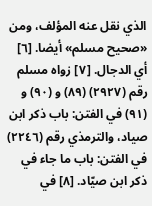الذي نقل عنه المؤلف، ومن «صحيح مسلم» أيضا. [٦] أي الدجال. [٧] زواه مسلم رقم (٢٩٢٧) (٨٩) و (٩٠) و (٩١) في الفتن: باب ذكر ابن صياد، والترمذي رقم (٢٢٤٦) في الفتن: باب ما جاء في ذكر ابن صيّاد. [٨] في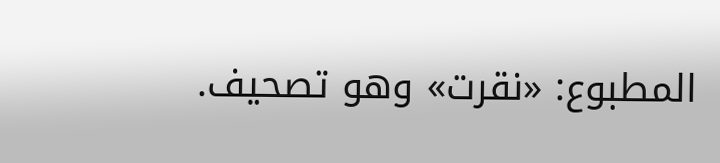المطبوع: «نقرت» وهو تصحيف.